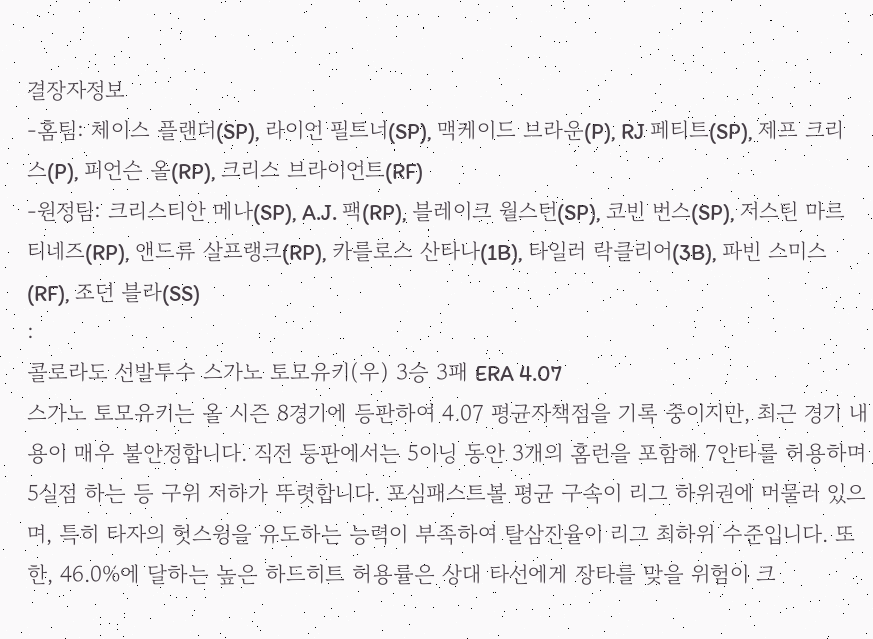결장자정보
-홈팀: 체이스 플랜더(SP), 라이언 필트너(SP), 맥케이드 브라운(P), RJ 페티트(SP), 제프 크리스(P), 피언슨 올(RP), 크리스 브라이언트(RF)
-원정팀: 크리스티안 메나(SP), A.J. 팩(RP), 블레이크 월스턴(SP), 코빈 번스(SP), 저스틴 마르티네즈(RP), 앤드류 살프랭크(RP), 카를로스 산타나(1B), 타일러 락클리어(3B), 파빈 스미스(RF), 조던 블라(SS)
:
콜로라도 선발투수 스가노 토모유키(우) 3승 3패 ERA 4.07
스가노 토모유키는 올 시즌 8경기에 등판하여 4.07 평균자책점을 기록 중이지만, 최근 경기 내용이 매우 불안정합니다. 직전 등판에서는 5이닝 동안 3개의 홈런을 포함해 7안타를 허용하며 5실점 하는 등 구위 저하가 뚜렷합니다. 포심패스트볼 평균 구속이 리그 하위권에 머물러 있으며, 특히 타자의 헛스윙을 유도하는 능력이 부족하여 탈삼진율이 리그 최하위 수준입니다. 또한, 46.0%에 달하는 높은 하드히트 허용률은 상대 타선에게 장타를 맞을 위험이 크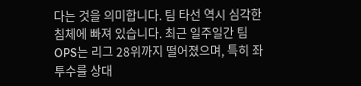다는 것을 의미합니다. 팀 타선 역시 심각한 침체에 빠져 있습니다. 최근 일주일간 팀 OPS는 리그 28위까지 떨어졌으며, 특히 좌투수를 상대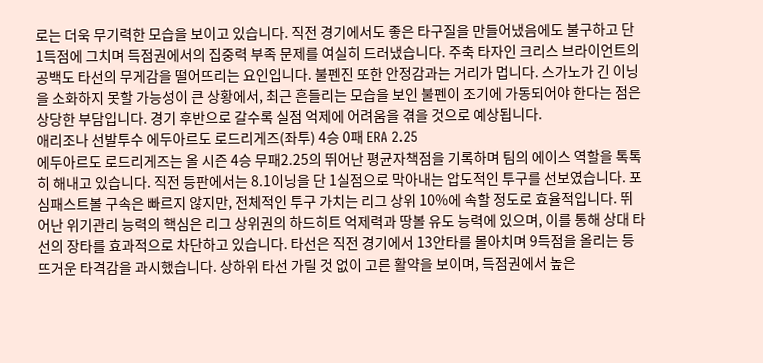로는 더욱 무기력한 모습을 보이고 있습니다. 직전 경기에서도 좋은 타구질을 만들어냈음에도 불구하고 단 1득점에 그치며 득점권에서의 집중력 부족 문제를 여실히 드러냈습니다. 주축 타자인 크리스 브라이언트의 공백도 타선의 무게감을 떨어뜨리는 요인입니다. 불펜진 또한 안정감과는 거리가 멉니다. 스가노가 긴 이닝을 소화하지 못할 가능성이 큰 상황에서, 최근 흔들리는 모습을 보인 불펜이 조기에 가동되어야 한다는 점은 상당한 부담입니다. 경기 후반으로 갈수록 실점 억제에 어려움을 겪을 것으로 예상됩니다.
애리조나 선발투수 에두아르도 로드리게즈(좌투) 4승 0패 ERA 2.25
에두아르도 로드리게즈는 올 시즌 4승 무패2.25의 뛰어난 평균자책점을 기록하며 팀의 에이스 역할을 톡톡히 해내고 있습니다. 직전 등판에서는 8.1이닝을 단 1실점으로 막아내는 압도적인 투구를 선보였습니다. 포심패스트볼 구속은 빠르지 않지만, 전체적인 투구 가치는 리그 상위 10%에 속할 정도로 효율적입니다. 뛰어난 위기관리 능력의 핵심은 리그 상위권의 하드히트 억제력과 땅볼 유도 능력에 있으며, 이를 통해 상대 타선의 장타를 효과적으로 차단하고 있습니다. 타선은 직전 경기에서 13안타를 몰아치며 9득점을 올리는 등 뜨거운 타격감을 과시했습니다. 상하위 타선 가릴 것 없이 고른 활약을 보이며, 득점권에서 높은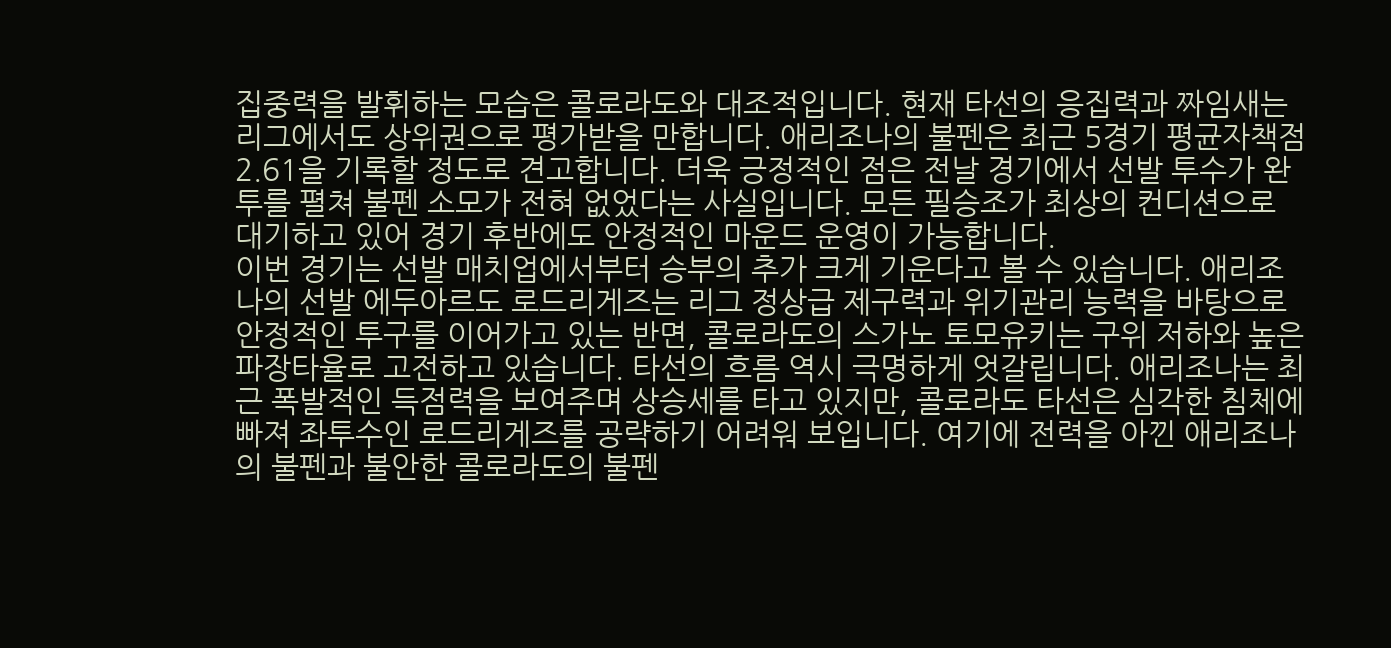집중력을 발휘하는 모습은 콜로라도와 대조적입니다. 현재 타선의 응집력과 짜임새는 리그에서도 상위권으로 평가받을 만합니다. 애리조나의 불펜은 최근 5경기 평균자책점 2.61을 기록할 정도로 견고합니다. 더욱 긍정적인 점은 전날 경기에서 선발 투수가 완투를 펼쳐 불펜 소모가 전혀 없었다는 사실입니다. 모든 필승조가 최상의 컨디션으로 대기하고 있어 경기 후반에도 안정적인 마운드 운영이 가능합니다.
이번 경기는 선발 매치업에서부터 승부의 추가 크게 기운다고 볼 수 있습니다. 애리조나의 선발 에두아르도 로드리게즈는 리그 정상급 제구력과 위기관리 능력을 바탕으로 안정적인 투구를 이어가고 있는 반면, 콜로라도의 스가노 토모유키는 구위 저하와 높은 파장타율로 고전하고 있습니다. 타선의 흐름 역시 극명하게 엇갈립니다. 애리조나는 최근 폭발적인 득점력을 보여주며 상승세를 타고 있지만, 콜로라도 타선은 심각한 침체에 빠져 좌투수인 로드리게즈를 공략하기 어려워 보입니다. 여기에 전력을 아낀 애리조나의 불펜과 불안한 콜로라도의 불펜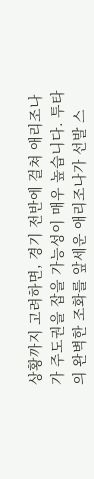상황까지 고려하면, 경기 전반에 걸쳐 애리조나가 주도권을 잡을 가능성이 매우 높습니다. 투타의 완벽한 조화를 앞세운 애리조나가 선발 스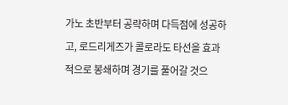가노 초반부터 공략하며 다득점에 성공하고, 로드리게즈가 콜로라도 타선을 효과적으로 봉쇄하며 경기를 풀어갈 것으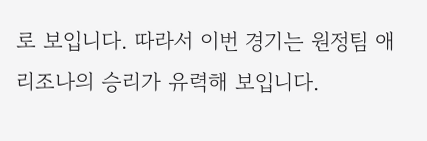로 보입니다. 따라서 이번 경기는 원정팀 애리조나의 승리가 유력해 보입니다.